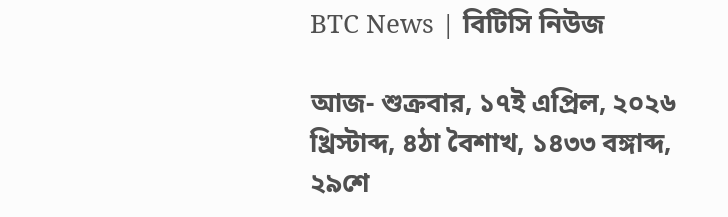BTC News | বিটিসি নিউজ

আজ- শুক্রবার, ১৭ই এপ্রিল, ২০২৬ খ্রিস্টাব্দ, ৪ঠা বৈশাখ, ১৪৩৩ বঙ্গাব্দ, ২৯শে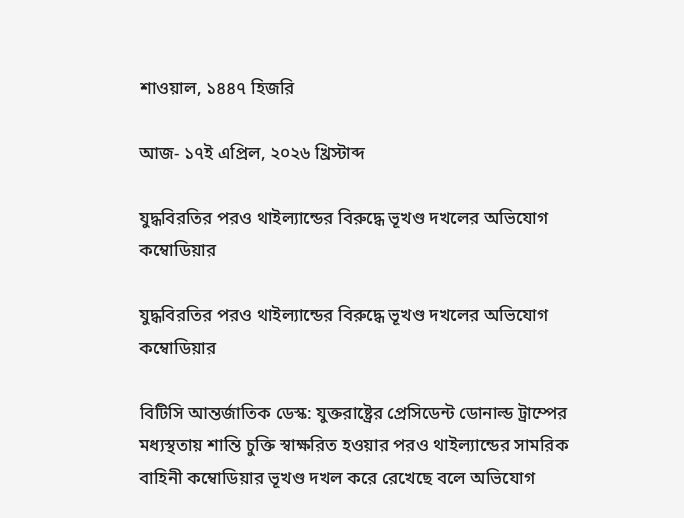শাওয়াল, ১৪৪৭ হিজরি

আজ- ১৭ই এপ্রিল, ২০২৬ খ্রিস্টাব্দ

যুদ্ধবিরতির পরও থাইল্যান্ডের বিরুদ্ধে ভূখণ্ড দখলের অভিযোগ কম্বোডিয়ার

যুদ্ধবিরতির পরও থাইল্যান্ডের বিরুদ্ধে ভূখণ্ড দখলের অভিযোগ কম্বোডিয়ার

বিটিসি আন্তর্জাতিক ডেস্ক: যুক্তরাষ্ট্রের প্রেসিডেন্ট ডোনাল্ড ট্রাম্পের মধ্যস্থতায় শান্তি চুক্তি স্বাক্ষরিত হওয়ার পরও থাইল্যান্ডের সামরিক বাহিনী কম্বোডিয়ার ভূখণ্ড দখল করে রেখেছে বলে অভিযোগ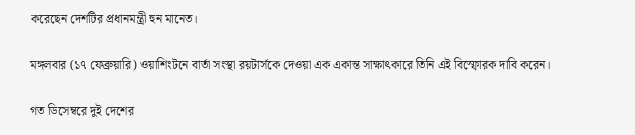করেছেন দেশটির প্রধানমন্ত্রী হুন মানেত।

মঙ্গলবার (১৭ ফেব্রুয়ারি) ওয়াশিংটনে বার্তা সংস্থা রয়টার্সকে দেওয়া এক একান্ত সাক্ষাৎকারে তিনি এই বিস্ফোরক দাবি করেন।

গত ডিসেম্বরে দুই দেশের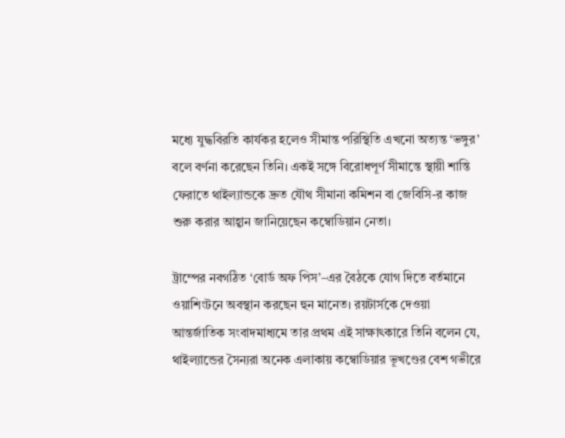মধ্যে যুদ্ধবিরতি কার্যকর হলেও সীমান্ত পরিস্থিতি এখনো অত্যন্ত ‘ভঙ্গুর’ বলে বর্ণনা করেছেন তিনি। একই সঙ্গে বিরোধপূর্ণ সীমান্তে স্থায়ী শান্তি ফেরাতে থাইল্যান্ডকে দ্রুত যৌথ সীমানা কমিশন বা জেবিসি-র কাজ শুরু করার আহ্বান জানিয়েছেন কম্বোডিয়ান নেতা।

ট্রাম্পের নবগঠিত ‘বোর্ড অফ পিস’–এর বৈঠকে যোগ দিতে বর্তমানে ওয়াশিংটনে অবস্থান করছেন হুন মানেত। রয়টার্সকে দেওয়া আন্তর্জাতিক সংবাদমাধ্যমে তার প্রথম এই সাক্ষাৎকারে তিনি বলেন যে, থাইল্যান্ডের সৈন্যরা অনেক এলাকায় কম্বোডিয়ার ভূখণ্ডের বেশ গভীরে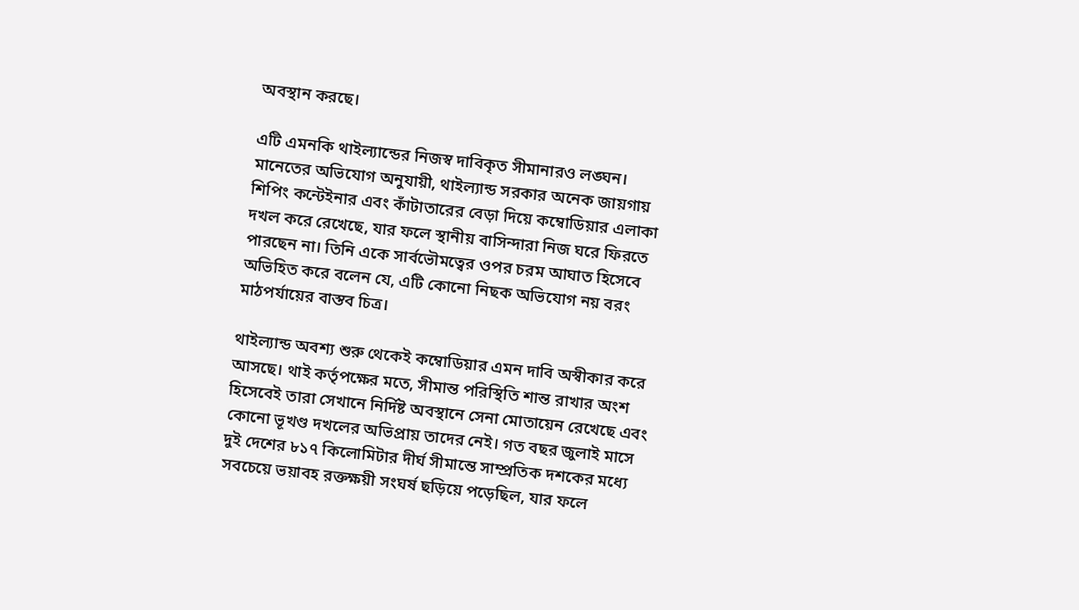অবস্থান করছে।

এটি এমনকি থাইল্যান্ডের নিজস্ব দাবিকৃত সীমানারও লঙ্ঘন। মানেতের অভিযোগ অনুযায়ী, থাইল্যান্ড সরকার অনেক জায়গায় শিপিং কন্টেইনার এবং কাঁটাতারের বেড়া দিয়ে কম্বোডিয়ার এলাকা দখল করে রেখেছে, যার ফলে স্থানীয় বাসিন্দারা নিজ ঘরে ফিরতে পারছেন না। তিনি একে সার্বভৌমত্বের ওপর চরম আঘাত হিসেবে অভিহিত করে বলেন যে, এটি কোনো নিছক অভিযোগ নয় বরং মাঠপর্যায়ের বাস্তব চিত্র।

থাইল্যান্ড অবশ্য শুরু থেকেই কম্বোডিয়ার এমন দাবি অস্বীকার করে আসছে। থাই কর্তৃপক্ষের মতে, সীমান্ত পরিস্থিতি শান্ত রাখার অংশ হিসেবেই তারা সেখানে নির্দিষ্ট অবস্থানে সেনা মোতায়েন রেখেছে এবং কোনো ভূখণ্ড দখলের অভিপ্রায় তাদের নেই। গত বছর জুলাই মাসে দুই দেশের ৮১৭ কিলোমিটার দীর্ঘ সীমান্তে সাম্প্রতিক দশকের মধ্যে সবচেয়ে ভয়াবহ রক্তক্ষয়ী সংঘর্ষ ছড়িয়ে পড়েছিল, যার ফলে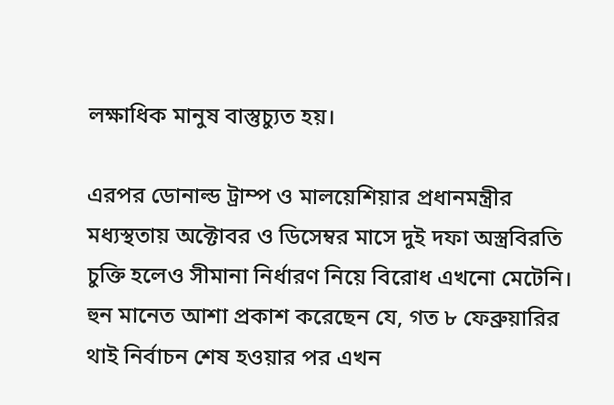লক্ষাধিক মানুষ বাস্তুচ্যুত হয়।

এরপর ডোনাল্ড ট্রাম্প ও মালয়েশিয়ার প্রধানমন্ত্রীর মধ্যস্থতায় অক্টোবর ও ডিসেম্বর মাসে দুই দফা অস্ত্রবিরতি চুক্তি হলেও সীমানা নির্ধারণ নিয়ে বিরোধ এখনো মেটেনি। হুন মানেত আশা প্রকাশ করেছেন যে, গত ৮ ফেব্রুয়ারির থাই নির্বাচন শেষ হওয়ার পর এখন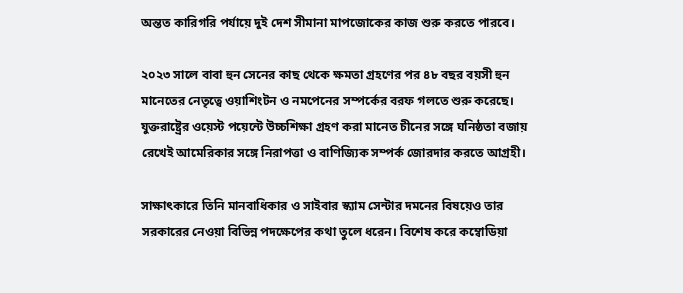অন্তত কারিগরি পর্যায়ে দুই দেশ সীমানা মাপজোকের কাজ শুরু করতে পারবে।

২০২৩ সালে বাবা হুন সেনের কাছ থেকে ক্ষমতা গ্রহণের পর ৪৮ বছর বয়সী হুন মানেতের নেতৃত্বে ওয়াশিংটন ও নমপেনের সম্পর্কের বরফ গলতে শুরু করেছে। যুক্তরাষ্ট্রের ওয়েস্ট পয়েন্টে উচ্চশিক্ষা গ্রহণ করা মানেত চীনের সঙ্গে ঘনিষ্ঠতা বজায় রেখেই আমেরিকার সঙ্গে নিরাপত্তা ও বাণিজ্যিক সম্পর্ক জোরদার করতে আগ্রহী।

সাক্ষাৎকারে তিনি মানবাধিকার ও সাইবার স্ক্যাম সেন্টার দমনের বিষয়েও তার সরকারের নেওয়া বিভিন্ন পদক্ষেপের কথা তুলে ধরেন। বিশেষ করে কম্বোডিয়া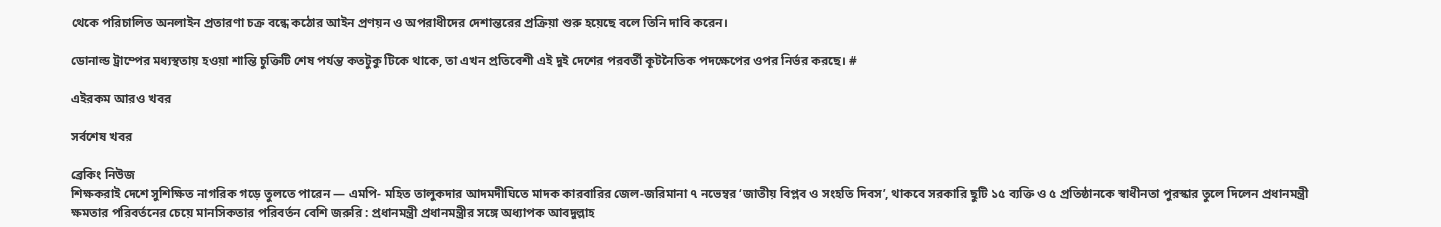থেকে পরিচালিত অনলাইন প্রতারণা চক্র বন্ধে কঠোর আইন প্রণয়ন ও অপরাধীদের দেশান্তরের প্রক্রিয়া শুরু হয়েছে বলে তিনি দাবি করেন।

ডোনাল্ড ট্রাম্পের মধ্যস্থতায় হওয়া শান্তি চুক্তিটি শেষ পর্যন্ত কতটুকু টিকে থাকে, তা এখন প্রতিবেশী এই দুই দেশের পরবর্তী কূটনৈতিক পদক্ষেপের ওপর নির্ভর করছে। #

এইরকম আরও খবর

সর্বশেষ খবর

ব্রেকিং নিউজ
শিক্ষকরাই দেশে সুশিক্ষিত নাগরিক গড়ে তুলতে পারেন — এমপি- মহিত তালুকদার আদমদীঘিতে মাদক কারবারির জেল-জরিমানা ৭ নভেম্বর ‘জাতীয় বিপ্লব ও সংহতি দিবস’, থাকবে সরকারি ছুটি ১৫ ব্যক্তি ও ৫ প্রতিষ্ঠানকে স্বাধীনতা পুরস্কার তুলে দিলেন প্রধানমন্ত্রী ক্ষমতার পরিবর্তনের চেয়ে মানসিকতার পরিবর্তন বেশি জরুরি : প্রধানমন্ত্রী প্রধানমন্ত্রীর সঙ্গে অধ্যাপক আবদুল্লাহ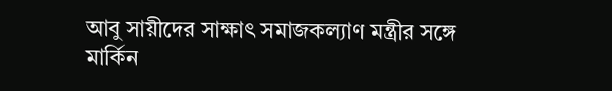আবু সায়ীদের সাক্ষাৎ সমাজকল্যাণ মন্ত্রীর সঙ্গে মা‌র্কিন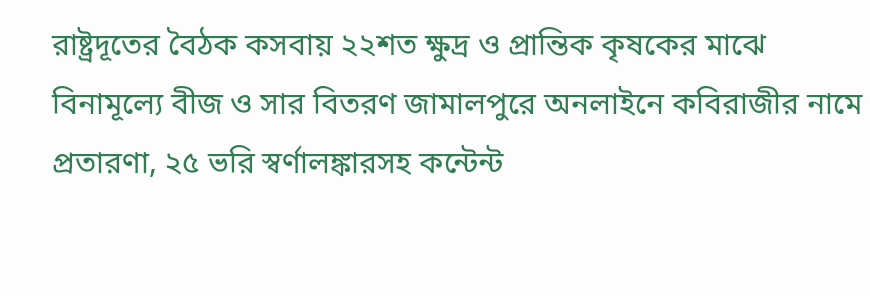রাষ্ট্রদূতের বৈঠক কসবায় ২২শত ক্ষুদ্র ও প্রান্তিক কৃষকের মাঝে বিনামূল্যে বীজ ও সার বিতরণ জামালপুরে অনলাইনে কবিরাজীর নামে প্রতারণা, ২৫ ভরি স্বর্ণালঙ্কারসহ কন্টেন্ট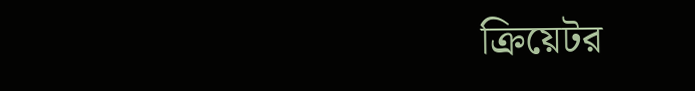ক্রিয়েটর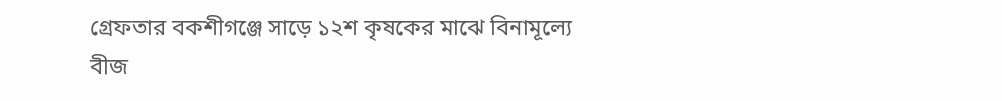গ্রেফতার বকশীগঞ্জে সাড়ে ১২শ কৃষকের মাঝে বিনামূল্যে বীজ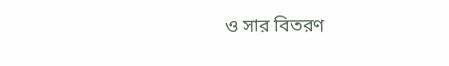ও সার বিতরণ